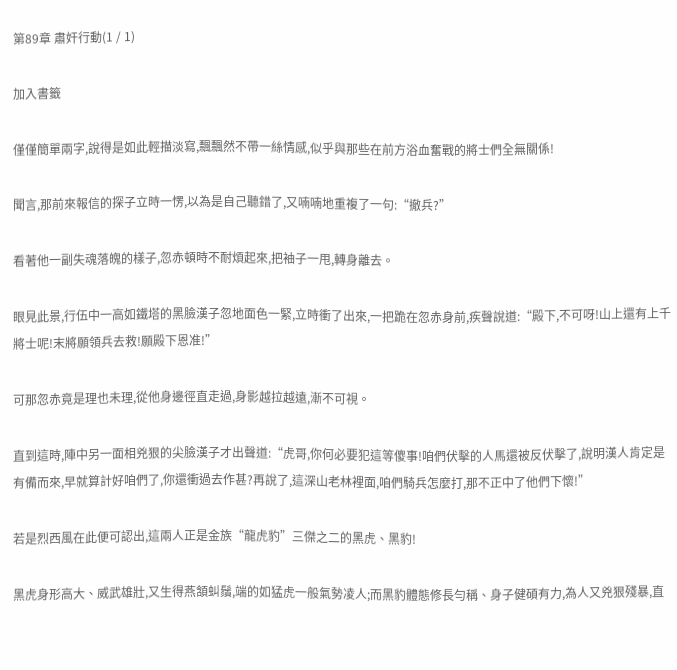第89章 肅奸行動(1 / 1)

加入書籤

僅僅簡單兩字,說得是如此輕描淡寫,飄飄然不帶一絲情感,似乎與那些在前方浴血奮戰的將士們全無關係!

聞言,那前來報信的探子立時一愣,以為是自己聽錯了,又喃喃地重複了一句:“撤兵?”

看著他一副失魂落魄的樣子,忽赤頓時不耐煩起來,把袖子一甩,轉身離去。

眼見此景,行伍中一高如鐵塔的黑臉漢子忽地面色一緊,立時衝了出來,一把跪在忽赤身前,疾聲說道:“殿下,不可呀!山上還有上千將士呢!末將願領兵去救!願殿下恩准!”

可那忽赤竟是理也未理,從他身邊徑直走過,身影越拉越遠,漸不可視。

直到這時,陣中另一面相兇狠的尖臉漢子才出聲道:“虎哥,你何必要犯這等傻事!咱們伏擊的人馬還被反伏擊了,說明漢人肯定是有備而來,早就算計好咱們了,你還衝過去作甚?再說了,這深山老林裡面,咱們騎兵怎麼打,那不正中了他們下懷!”

若是烈西風在此便可認出,這兩人正是金族“龍虎豹”三傑之二的黑虎、黑豹!

黑虎身形高大、威武雄壯,又生得燕頷虯鬚,端的如猛虎一般氣勢凌人;而黑豹體態修長勻稱、身子健碩有力,為人又兇狠殘暴,直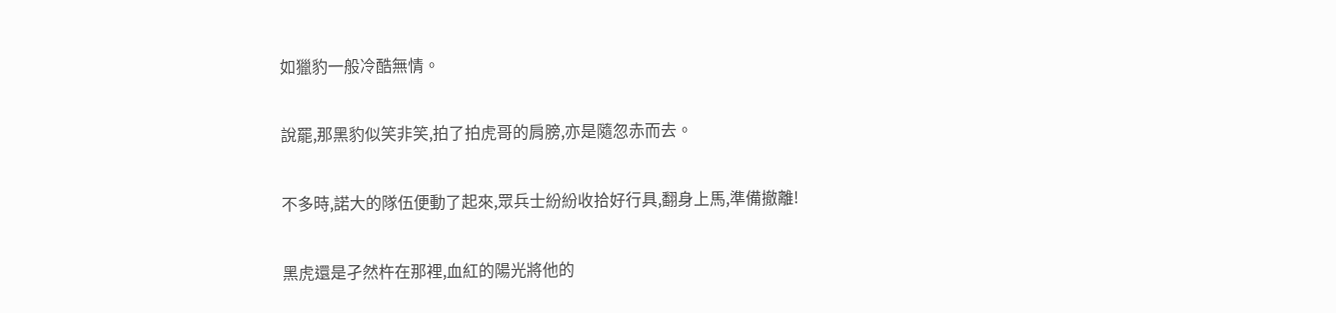如獵豹一般冷酷無情。

說罷,那黑豹似笑非笑,拍了拍虎哥的肩膀,亦是隨忽赤而去。

不多時,諾大的隊伍便動了起來,眾兵士紛紛收拾好行具,翻身上馬,準備撤離!

黑虎還是孑然杵在那裡,血紅的陽光將他的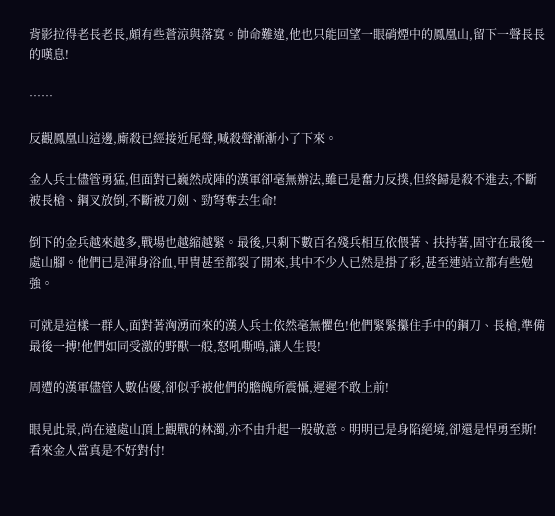背影拉得老長老長,頗有些蒼涼與落寞。帥命難違,他也只能回望一眼硝煙中的鳳凰山,留下一聲長長的嘆息!

……

反觀鳳凰山這邊,廝殺已經接近尾聲,喊殺聲漸漸小了下來。

金人兵士儘管勇猛,但面對已巍然成陣的漢軍卻毫無辦法,雖已是奮力反撲,但終歸是殺不進去,不斷被長槍、鋼叉放倒,不斷被刀劍、勁弩奪去生命!

倒下的金兵越來越多,戰場也越縮越緊。最後,只剩下數百名殘兵相互依偎著、扶持著,固守在最後一處山腳。他們已是渾身浴血,甲冑甚至都裂了開來,其中不少人已然是掛了彩,甚至連站立都有些勉強。

可就是這樣一群人,面對著洶湧而來的漢人兵士依然毫無懼色!他們緊緊攥住手中的鋼刀、長槍,準備最後一搏!他們如同受激的野獸一般,怒吼嘶鳴,讓人生畏!

周遭的漢軍儘管人數佔優,卻似乎被他們的膽魄所震懾,遲遲不敢上前!

眼見此景,尚在遠處山頂上觀戰的林濁,亦不由升起一股敬意。明明已是身陷絕境,卻還是悍勇至斯!看來金人當真是不好對付!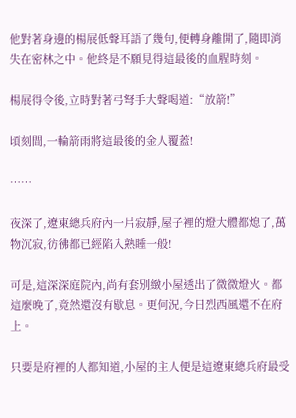他對著身邊的楊展低聲耳語了幾句,便轉身離開了,隨即消失在密林之中。他終是不願見得這最後的血腥時刻。

楊展得令後,立時對著弓弩手大聲喝道:“放箭!”

頃刻間,一輪箭雨將這最後的金人覆蓋!

……

夜深了,遼東總兵府內一片寂靜,屋子裡的燈大體都熄了,萬物沉寂,彷彿都已經陷入熟睡一般!

可是,這深深庭院內,尚有套別緻小屋透出了微微燈火。都這麼晚了,竟然還沒有歇息。更何況,今日烈西風還不在府上。

只要是府裡的人都知道,小屋的主人便是這遼東總兵府最受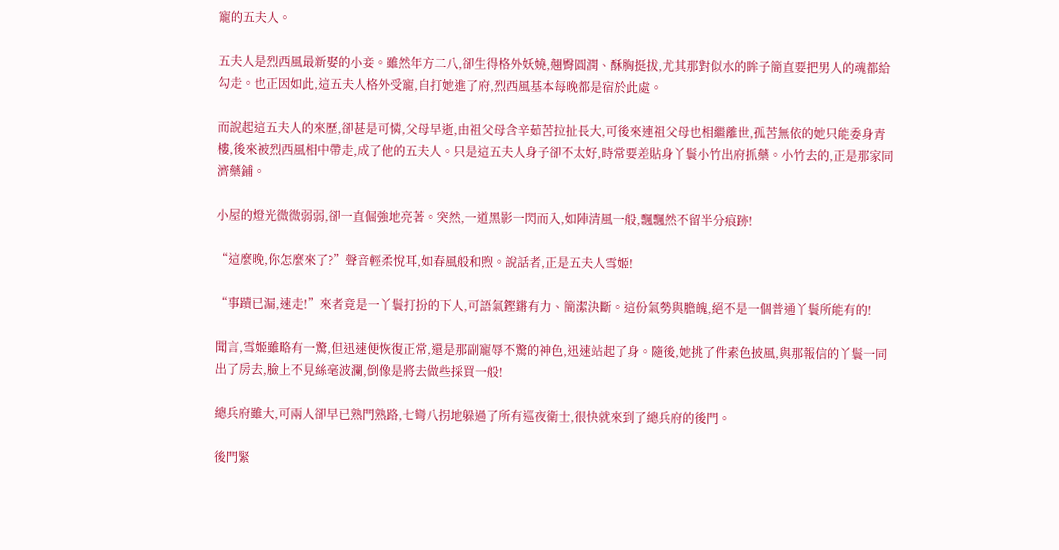寵的五夫人。

五夫人是烈西風最新娶的小妾。雖然年方二八,卻生得格外妖嬈,翹臀圓潤、酥胸挺拔,尤其那對似水的眸子簡直要把男人的魂都給勾走。也正因如此,這五夫人格外受寵,自打她進了府,烈西風基本每晚都是宿於此處。

而說起這五夫人的來歷,卻甚是可憐,父母早逝,由祖父母含辛茹苦拉扯長大,可後來連祖父母也相繼離世,孤苦無依的她只能委身青樓,後來被烈西風相中帶走,成了他的五夫人。只是這五夫人身子卻不太好,時常要差貼身丫鬟小竹出府抓藥。小竹去的,正是那家同濟藥鋪。

小屋的燈光微微弱弱,卻一直倔強地亮著。突然,一道黑影一閃而入,如陣清風一般,飄飄然不留半分痕跡!

“這麼晚,你怎麼來了?”聲音輕柔悅耳,如春風般和煦。說話者,正是五夫人雪姬!

“事蹟已漏,速走!”來者竟是一丫鬟打扮的下人,可語氣鏗鏘有力、簡潔決斷。這份氣勢與膽魄,絕不是一個普通丫鬟所能有的!

聞言,雪姬雖略有一驚,但迅速便恢復正常,還是那副寵辱不驚的神色,迅速站起了身。隨後,她挑了件素色披風,與那報信的丫鬟一同出了房去,臉上不見絲毫波瀾,倒像是將去做些採買一般!

總兵府雖大,可兩人卻早已熟門熟路,七彎八拐地躲過了所有巡夜衛士,很快就來到了總兵府的後門。

後門緊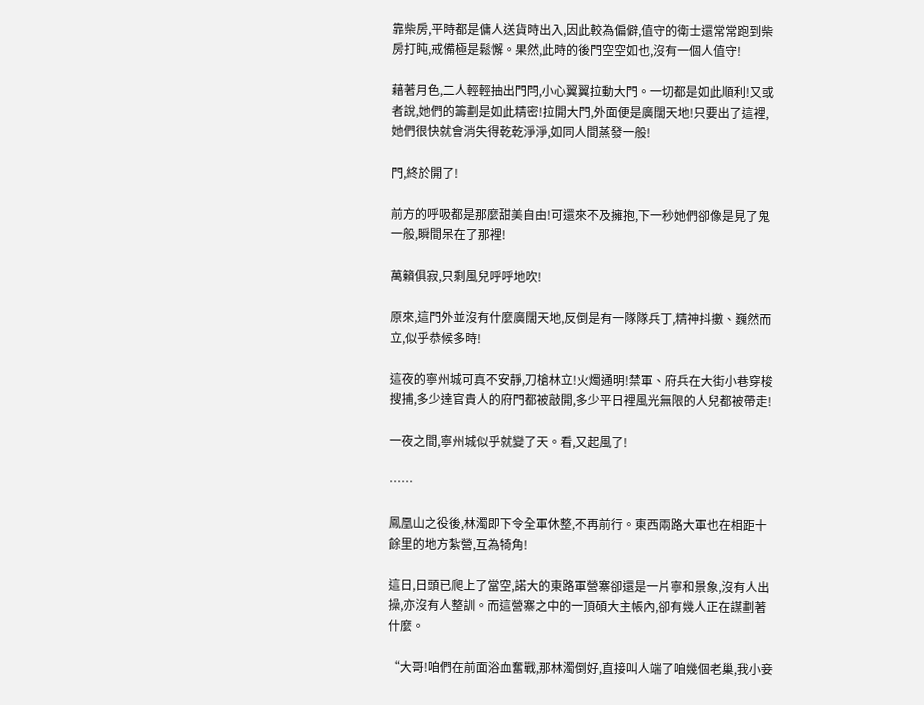靠柴房,平時都是傭人送貨時出入,因此較為偏僻,值守的衛士還常常跑到柴房打盹,戒備極是鬆懈。果然,此時的後門空空如也,沒有一個人值守!

藉著月色,二人輕輕抽出門閂,小心翼翼拉動大門。一切都是如此順利!又或者說,她們的籌劃是如此精密!拉開大門,外面便是廣闊天地!只要出了這裡,她們很快就會消失得乾乾淨淨,如同人間蒸發一般!

門,終於開了!

前方的呼吸都是那麼甜美自由!可還來不及擁抱,下一秒她們卻像是見了鬼一般,瞬間呆在了那裡!

萬籟俱寂,只剩風兒呼呼地吹!

原來,這門外並沒有什麼廣闊天地,反倒是有一隊隊兵丁,精神抖擻、巍然而立,似乎恭候多時!

這夜的寧州城可真不安靜,刀槍林立!火燭通明!禁軍、府兵在大街小巷穿梭搜捕,多少達官貴人的府門都被敲開,多少平日裡風光無限的人兒都被帶走!

一夜之間,寧州城似乎就變了天。看,又起風了!

……

鳳凰山之役後,林濁即下令全軍休整,不再前行。東西兩路大軍也在相距十餘里的地方紮營,互為犄角!

這日,日頭已爬上了當空,諾大的東路軍營寨卻還是一片寧和景象,沒有人出操,亦沒有人整訓。而這營寨之中的一頂碩大主帳內,卻有幾人正在謀劃著什麼。

“大哥!咱們在前面浴血奮戰,那林濁倒好,直接叫人端了咱幾個老巢,我小妾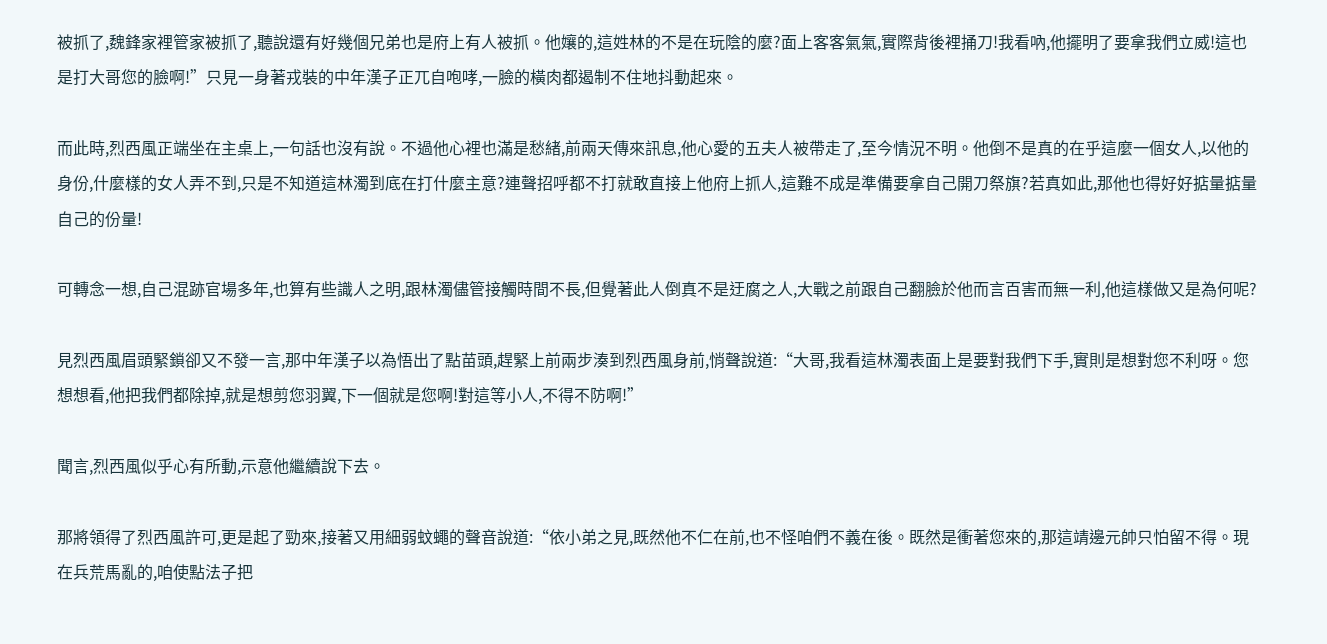被抓了,魏鋒家裡管家被抓了,聽說還有好幾個兄弟也是府上有人被抓。他孃的,這姓林的不是在玩陰的麼?面上客客氣氣,實際背後裡捅刀!我看吶,他擺明了要拿我們立威!這也是打大哥您的臉啊!”只見一身著戎裝的中年漢子正兀自咆哮,一臉的橫肉都遏制不住地抖動起來。

而此時,烈西風正端坐在主桌上,一句話也沒有說。不過他心裡也滿是愁緒,前兩天傳來訊息,他心愛的五夫人被帶走了,至今情況不明。他倒不是真的在乎這麼一個女人,以他的身份,什麼樣的女人弄不到,只是不知道這林濁到底在打什麼主意?連聲招呼都不打就敢直接上他府上抓人,這難不成是準備要拿自己開刀祭旗?若真如此,那他也得好好掂量掂量自己的份量!

可轉念一想,自己混跡官場多年,也算有些識人之明,跟林濁儘管接觸時間不長,但覺著此人倒真不是迂腐之人,大戰之前跟自己翻臉於他而言百害而無一利,他這樣做又是為何呢?

見烈西風眉頭緊鎖卻又不發一言,那中年漢子以為悟出了點苗頭,趕緊上前兩步湊到烈西風身前,悄聲說道:“大哥,我看這林濁表面上是要對我們下手,實則是想對您不利呀。您想想看,他把我們都除掉,就是想剪您羽翼,下一個就是您啊!對這等小人,不得不防啊!”

聞言,烈西風似乎心有所動,示意他繼續說下去。

那將領得了烈西風許可,更是起了勁來,接著又用細弱蚊蠅的聲音說道:“依小弟之見,既然他不仁在前,也不怪咱們不義在後。既然是衝著您來的,那這靖邊元帥只怕留不得。現在兵荒馬亂的,咱使點法子把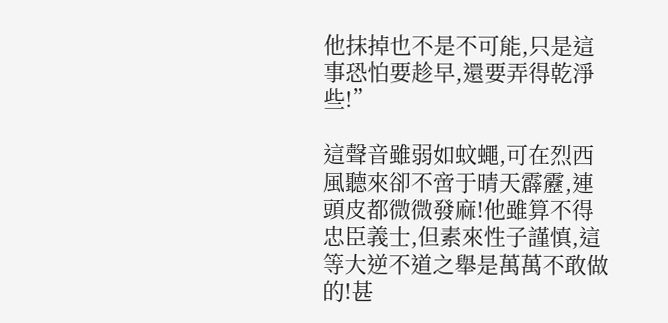他抹掉也不是不可能,只是這事恐怕要趁早,還要弄得乾淨些!”

這聲音雖弱如蚊蠅,可在烈西風聽來卻不啻于晴天霹靂,連頭皮都微微發麻!他雖算不得忠臣義士,但素來性子謹慎,這等大逆不道之舉是萬萬不敢做的!甚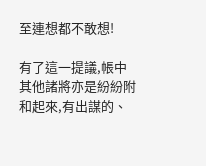至連想都不敢想!

有了這一提議,帳中其他諸將亦是紛紛附和起來,有出謀的、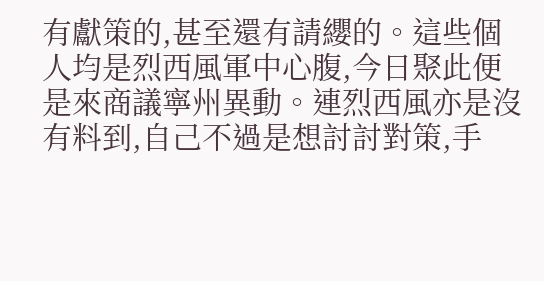有獻策的,甚至還有請纓的。這些個人均是烈西風軍中心腹,今日聚此便是來商議寧州異動。連烈西風亦是沒有料到,自己不過是想討討對策,手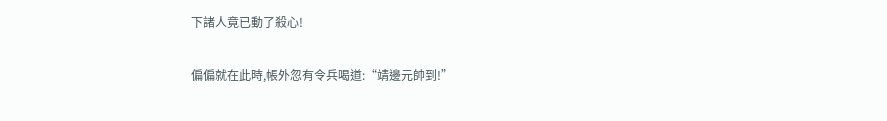下諸人竟已動了殺心!

偏偏就在此時,帳外忽有令兵喝道:“靖邊元帥到!”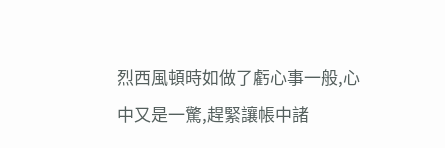烈西風頓時如做了虧心事一般,心中又是一驚,趕緊讓帳中諸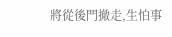將從後門撤走,生怕事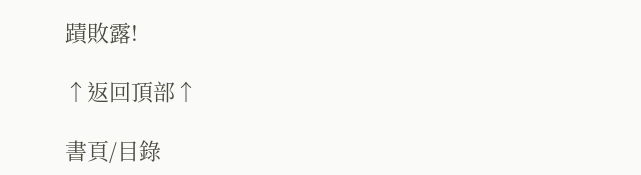蹟敗露!

↑返回頂部↑

書頁/目錄